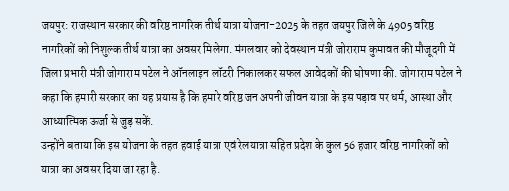जयपुर: राजस्थान सरकार की वरिष्ठ नागरिक तीर्थ यात्रा योजना-2025 के तहत जयपुर जिले के 4905 वरिष्ठ नागरिकों को निशुल्क तीर्थ यात्रा का अवसर मिलेगा. मंगलवार को देवस्थान मंत्री जोराराम कुमावत की मौजूदगी में जिला प्रभारी मंत्री जोगाराम पटेल ने ऑनलाइन लॉटरी निकालकर सफल आवेदकों की घोषणा की. जोगाराम पटेल ने कहा कि हमारी सरकार का यह प्रयास है कि हमारे वरिष्ठ जन अपनी जीवन यात्रा के इस पड़ाव पर धर्म, आस्था और आध्यात्मिक ऊर्जा से जुड़ सकें.
उन्होंने बताया कि इस योजना के तहत हवाई यात्रा एवं रेलयात्रा सहित प्रदेश के कुल 56 हजार वरिष्ठ नागरिकों को यात्रा का अवसर दिया जा रहा है.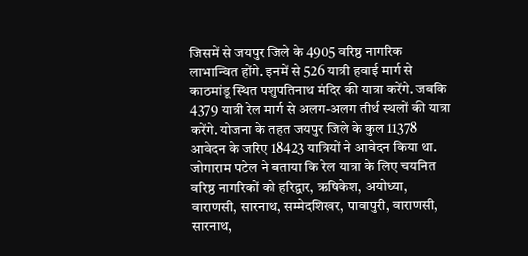जिसमें से जयपुर जिले के 4905 वरिष्ठ नागरिक लाभान्वित होंगे. इनमें से 526 यात्री हवाई मार्ग से काठमांडू स्थित पशुपतिनाथ मंदिर की यात्रा करेंगे. जबकि 4379 यात्री रेल मार्ग से अलग-अलग तीर्थ स्थलों की यात्रा करेंगे. योजना के तहत जयपुर जिले के कुल 11378 आवेदन के जरिए 18423 यात्रियों ने आवेदन किया था.
जोगाराम पटेल ने बताया कि रेल यात्रा के लिए चयनित वरिष्ठ नागरिकों को हरिद्वार, ऋषिकेश, अयोध्या, वाराणसी, सारनाथ, सम्मेदशिखर, पावापुरी, वाराणसी, सारनाथ,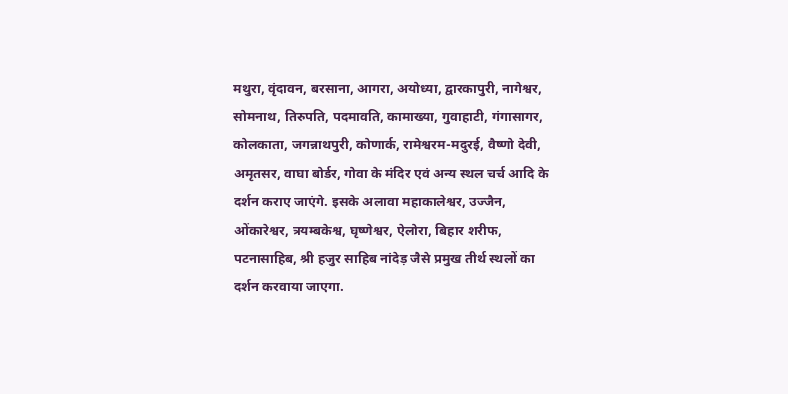मथुरा, वृंदावन, बरसाना, आगरा, अयोध्या, द्वारकापुरी, नागेश्वर, सोमनाथ, तिरुपति, पदमावति, कामाख्या, गुवाहाटी, गंगासागर, कोलकाता, जगन्नाथपुरी, कोणार्क, रामेश्वरम-मदुरई, वैष्णो देवी, अमृतसर, वाघा बोर्डर, गोवा के मंदिर एवं अन्य स्थल चर्च आदि के दर्शन कराए जाएंगे. इसके अलावा महाकालेश्वर, उज्जैन, ओंकारेश्वर, त्रयम्बकेश्व, घृष्णेश्वर, ऐलोरा, बिहार शरीफ, पटनासाहिब, श्री हजुर साहिब नांदेड़ जैसे प्रमुख तीर्थ स्थलों का दर्शन करवाया जाएगा.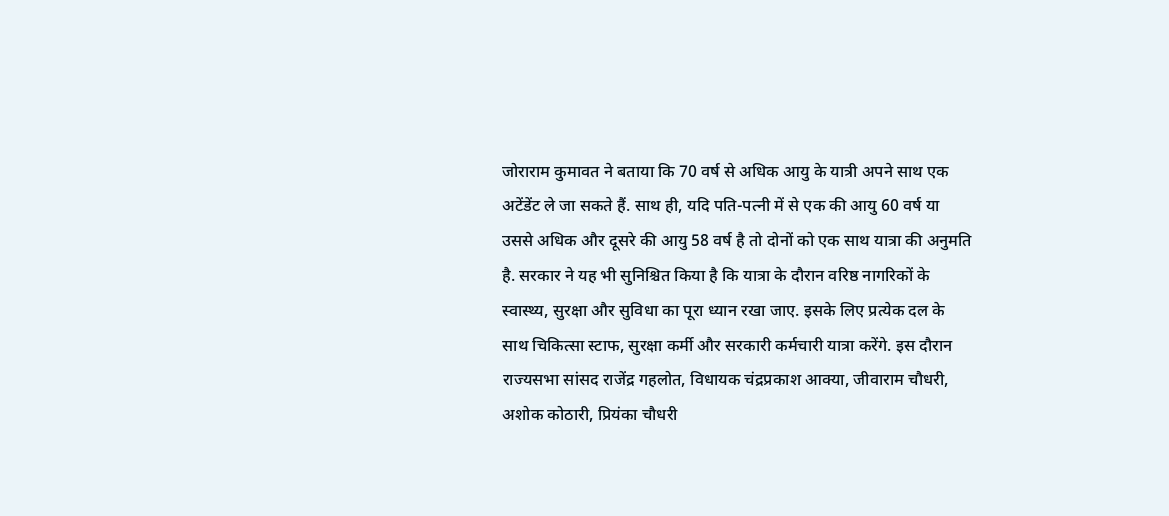जोराराम कुमावत ने बताया कि 70 वर्ष से अधिक आयु के यात्री अपने साथ एक अटेंडेंट ले जा सकते हैं. साथ ही, यदि पति-पत्नी में से एक की आयु 60 वर्ष या उससे अधिक और दूसरे की आयु 58 वर्ष है तो दोनों को एक साथ यात्रा की अनुमति है. सरकार ने यह भी सुनिश्चित किया है कि यात्रा के दौरान वरिष्ठ नागरिकों के स्वास्थ्य, सुरक्षा और सुविधा का पूरा ध्यान रखा जाए. इसके लिए प्रत्येक दल के साथ चिकित्सा स्टाफ, सुरक्षा कर्मी और सरकारी कर्मचारी यात्रा करेंगे. इस दौरान राज्यसभा सांसद राजेंद्र गहलोत, विधायक चंद्रप्रकाश आक्या, जीवाराम चौधरी, अशोक कोठारी, प्रियंका चौधरी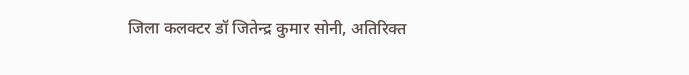जिला कलक्टर डॉ जितेन्द्र कुमार सोनी, अतिरिक्त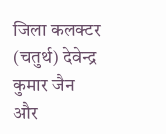जिला कलक्टर (चतुर्थ) देवेन्द्र कुमार जैन और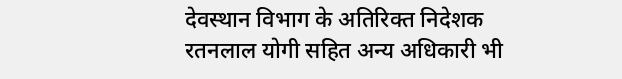देवस्थान विभाग के अतिरिक्त निदेशक रतनलाल योगी सहित अन्य अधिकारी भी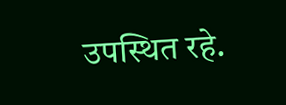उपस्थित रहे.